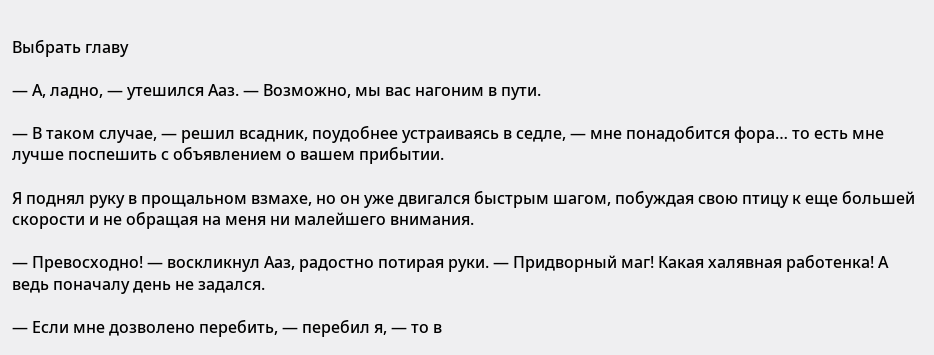Выбрать главу

— А, ладно, — утешился Ааз. — Возможно, мы вас нагоним в пути.

— В таком случае, — решил всадник, поудобнее устраиваясь в седле, — мне понадобится фора… то есть мне лучше поспешить с объявлением о вашем прибытии.

Я поднял руку в прощальном взмахе, но он уже двигался быстрым шагом, побуждая свою птицу к еще большей скорости и не обращая на меня ни малейшего внимания.

— Превосходно! — воскликнул Ааз, радостно потирая руки. — Придворный маг! Какая халявная работенка! А ведь поначалу день не задался.

— Если мне дозволено перебить, — перебил я, — то в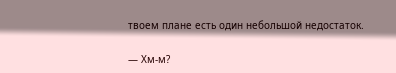твоем плане есть один небольшой недостаток.

— Хм-м?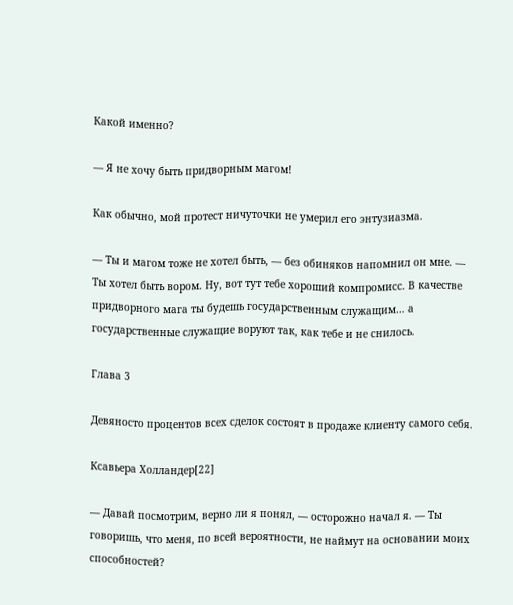Какой именно?

— Я не хочу быть придворным магом!

Как обычно, мой протест ничуточки не умерил его энтузиазма.

— Ты и магом тоже не хотел быть, — без обиняков напомнил он мне. — Ты хотел быть вором. Ну, вот тут тебе хороший компромисс. В качестве придворного мага ты будешь государственным служащим… а государственные служащие воруют так, как тебе и не снилось.

Глава 3

Девяносто процентов всех сделок состоят в продаже клиенту самого себя.

Ксавьера Холландер[22]

— Давай посмотрим, верно ли я понял, — осторожно начал я. — Ты говоришь, что меня, по всей вероятности, не наймут на основании моих способностей?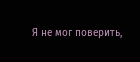Я не мог поверить,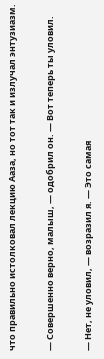что правильно истолковал лекцию Ааза, но тот так и излучал энтузиазм.

— Совершенно верно, малыш, — одобрил он. — Вот теперь ты уловил.

— Нет, не уловил, — возразил я. — Это самая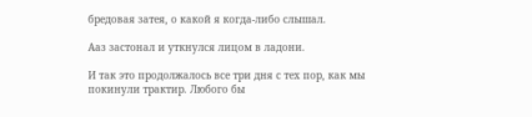бредовая затея, о какой я когда-либо слышал.

Ааз застонал и уткнулся лицом в ладони.

И так это продолжалось все три дня с тех пор, как мы покинули трактир. Любого бы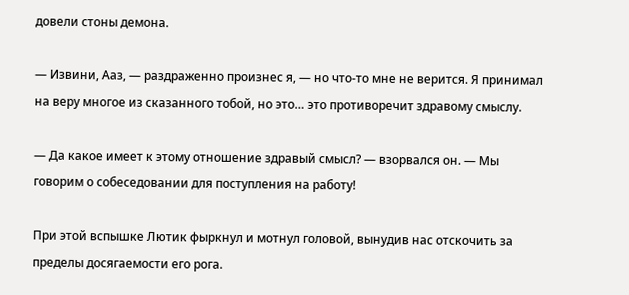довели стоны демона.

— Извини, Ааз, — раздраженно произнес я, — но что-то мне не верится. Я принимал на веру многое из сказанного тобой, но это… это противоречит здравому смыслу.

— Да какое имеет к этому отношение здравый смысл? — взорвался он. — Мы говорим о собеседовании для поступления на работу!

При этой вспышке Лютик фыркнул и мотнул головой, вынудив нас отскочить за пределы досягаемости его рога.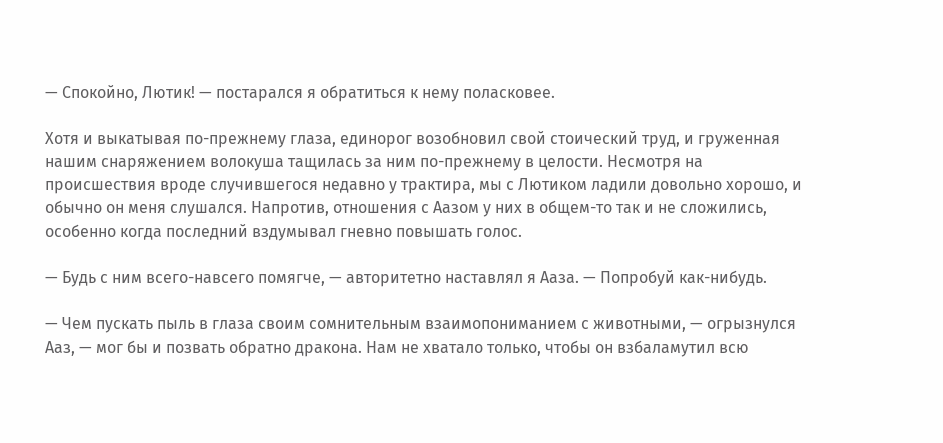— Спокойно, Лютик! — постарался я обратиться к нему поласковее.

Хотя и выкатывая по-прежнему глаза, единорог возобновил свой стоический труд, и груженная нашим снаряжением волокуша тащилась за ним по-прежнему в целости. Несмотря на происшествия вроде случившегося недавно у трактира, мы с Лютиком ладили довольно хорошо, и обычно он меня слушался. Напротив, отношения с Аазом у них в общем-то так и не сложились, особенно когда последний вздумывал гневно повышать голос.

— Будь с ним всего-навсего помягче, — авторитетно наставлял я Ааза. — Попробуй как-нибудь.

— Чем пускать пыль в глаза своим сомнительным взаимопониманием с животными, — огрызнулся Ааз, — мог бы и позвать обратно дракона. Нам не хватало только, чтобы он взбаламутил всю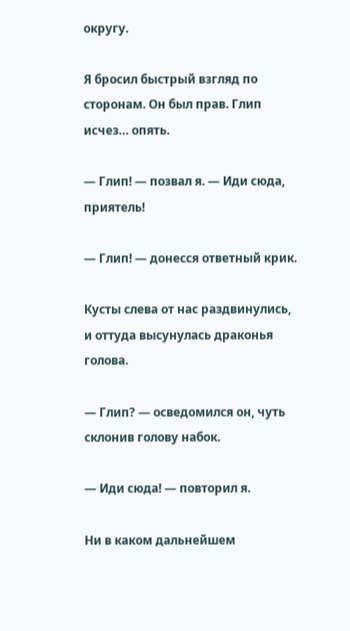округу.

Я бросил быстрый взгляд по сторонам. Он был прав. Глип исчез… опять.

— Глип! — позвал я. — Иди сюда, приятель!

— Глип! — донесся ответный крик.

Кусты слева от нас раздвинулись, и оттуда высунулась драконья голова.

— Глип? — осведомился он, чуть склонив голову набок.

— Иди сюда! — повторил я.

Ни в каком дальнейшем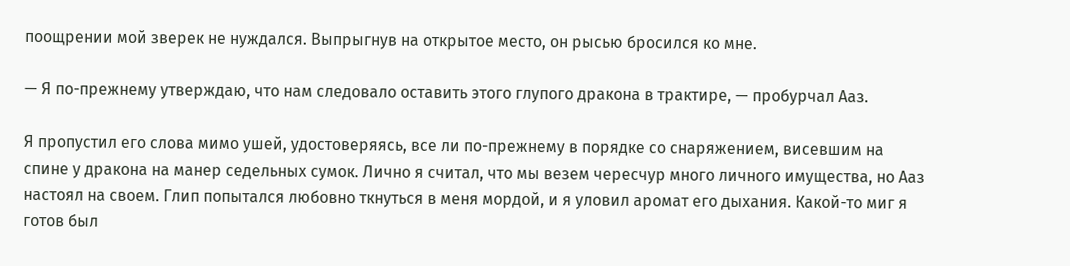поощрении мой зверек не нуждался. Выпрыгнув на открытое место, он рысью бросился ко мне.

— Я по-прежнему утверждаю, что нам следовало оставить этого глупого дракона в трактире, — пробурчал Ааз.

Я пропустил его слова мимо ушей, удостоверяясь, все ли по-прежнему в порядке со снаряжением, висевшим на спине у дракона на манер седельных сумок. Лично я считал, что мы везем чересчур много личного имущества, но Ааз настоял на своем. Глип попытался любовно ткнуться в меня мордой, и я уловил аромат его дыхания. Какой-то миг я готов был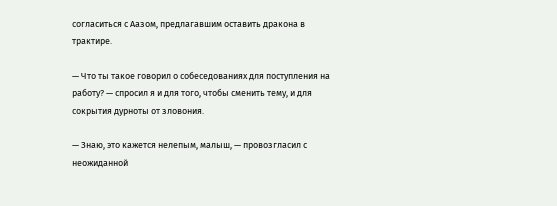согласиться с Аазом, предлагавшим оставить дракона в трактире.

— Что ты такое говорил о собеседованиях для поступления на работу? — спросил я и для того, чтобы сменить тему, и для сокрытия дурноты от зловония.

— Знаю, это кажется нелепым, малыш, — провозгласил с неожиданной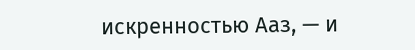искренностью Ааз, — и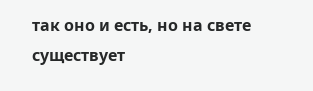так оно и есть, но на свете существует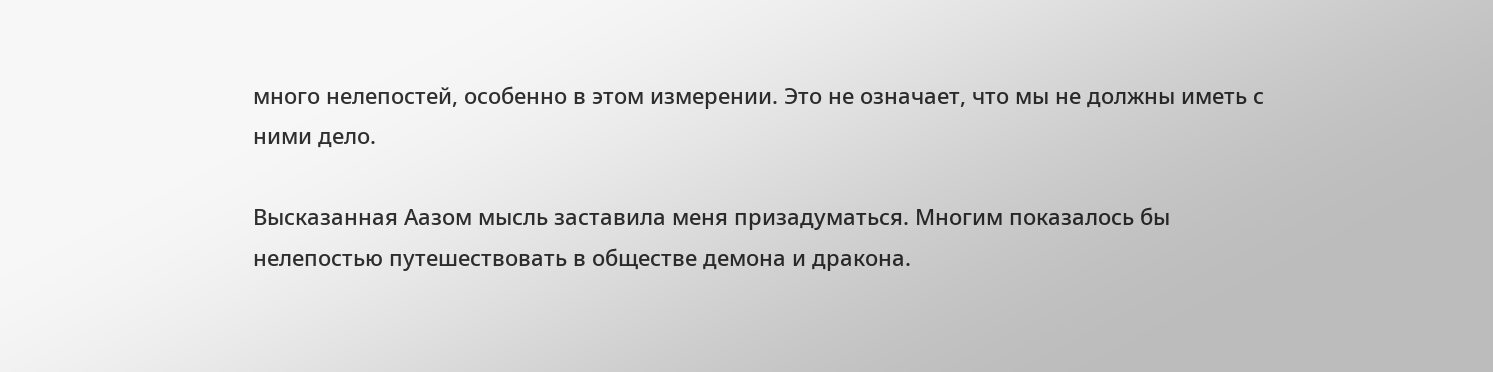много нелепостей, особенно в этом измерении. Это не означает, что мы не должны иметь с ними дело.

Высказанная Аазом мысль заставила меня призадуматься. Многим показалось бы нелепостью путешествовать в обществе демона и дракона.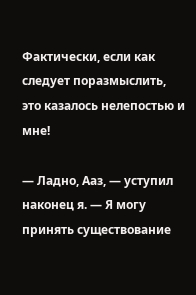Фактически, если как следует поразмыслить, это казалось нелепостью и мне!

— Ладно, Ааз, — уступил наконец я. — Я могу принять существование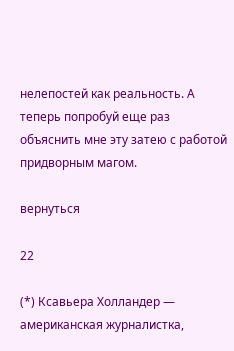нелепостей как реальность. А теперь попробуй еще раз объяснить мне эту затею с работой придворным магом.

вернуться

22

(*) Ксавьера Холландер — американская журналистка,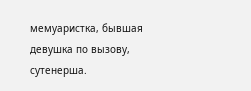мемуаристка, бывшая девушка по вызову, сутенерша.